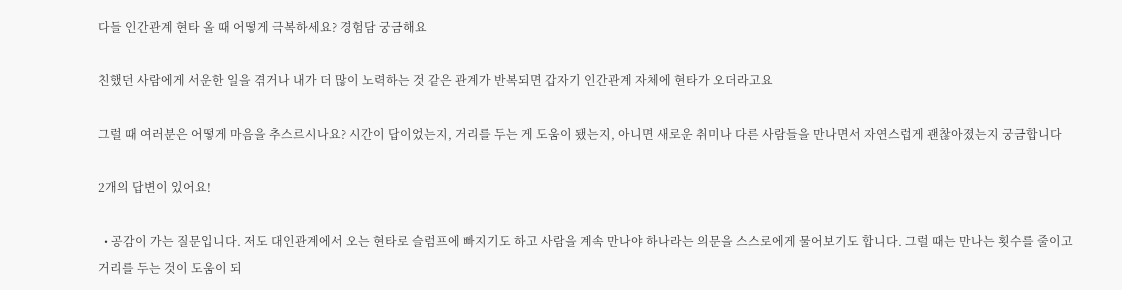다들 인간관계 현타 올 때 어떻게 극복하세요? 경험담 궁금해요

친했던 사람에게 서운한 일을 겪거나 내가 더 많이 노력하는 것 같은 관계가 반복되면 갑자기 인간관계 자체에 현타가 오더라고요

그럴 때 여러분은 어떻게 마음을 추스르시나요? 시간이 답이었는지, 거리를 두는 게 도움이 됐는지, 아니면 새로운 취미나 다른 사람들을 만나면서 자연스럽게 괜찮아졌는지 궁금합니다

2개의 답변이 있어요!

  • 공감이 가는 질문입니다. 저도 대인관계에서 오는 현타로 슬럼프에 빠지기도 하고 사람을 계속 만나야 하나라는 의문을 스스로에게 물어보기도 합니다. 그럴 때는 만나는 횟수를 줄이고 거리를 두는 것이 도움이 되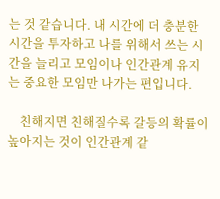는 것 같습니다. 내 시간에 더 충분한 시간을 투자하고 나를 위해서 쓰는 시간을 늘리고 모임이나 인간관계 유지는 중요한 모임만 나가는 편입니다.

    친해지면 친해질수록 갈등의 확률이 높아지는 것이 인간관계 같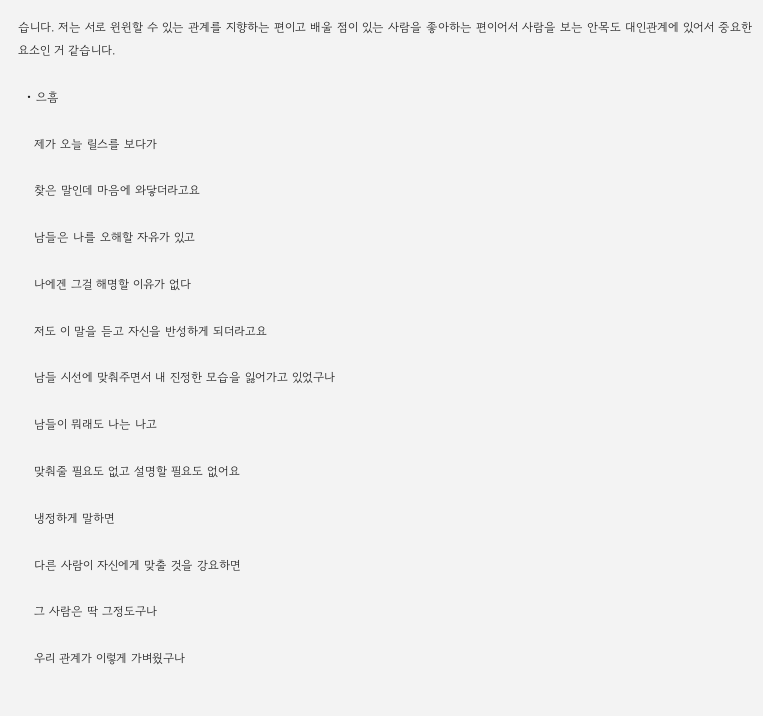습니다. 저는 서로 윈윈할 수 있는 관계를 지향하는 편이고 배울 점이 있는 사람을 좋아하는 편이어서 사람을 보는 안목도 대인관계에 있어서 중요한 요소인 거 같습니다.

  • 으흠

    제가 오늘 릴스를 보다가

    찾은 말인데 마음에 와닿더라고요

    남들은 나를 오해할 자유가 있고

    나에겐 그걸 해명할 이유가 없다

    저도 이 말을 듣고 자신을 반성하게 되더라고요

    남들 시선에 맞춰주면서 내 진정한 모습을 잃어가고 있었구나

    남들이 뭐래도 나는 나고

    맞춰줄 필요도 없고 설명할 필요도 없어요

    냉정하게 말하면

    다른 사람이 자신에게 맞출 것을 강요하면

    그 사람은 딱 그정도구나

    우리 관계가 이렇게 가벼웠구나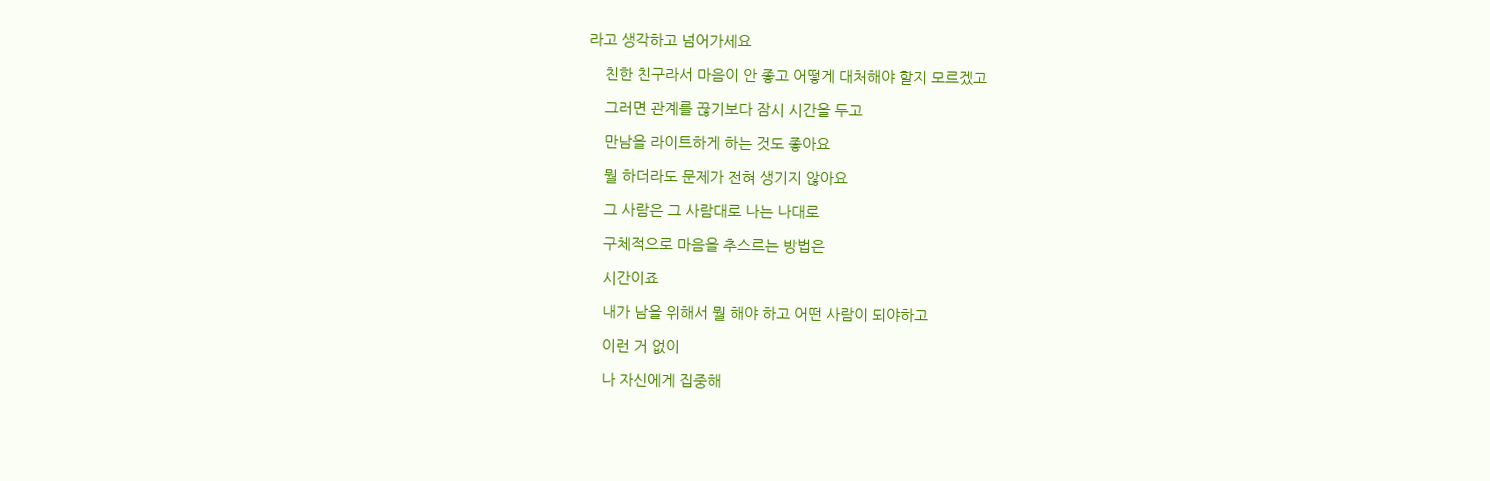라고 생각하고 넘어가세요

    친한 친구라서 마음이 안 좋고 어떻게 대처해야 할지 모르겠고

    그러면 관계를 끊기보다 잠시 시간을 두고

    만남을 라이트하게 하는 것도 좋아요

    뭘 하더라도 문제가 전혀 생기지 않아요

    그 사람은 그 사람대로 나는 나대로

    구체적으로 마음을 추스르는 방법은

    시간이죠

    내가 남을 위해서 뭘 해야 하고 어떤 사람이 되야하고

    이런 거 없이

    나 자신에게 집중해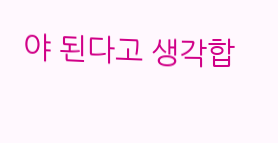야 된다고 생각합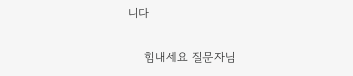니다

    힘내세요 질문자님